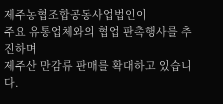제주농협조합공동사업법인이
주요 유통업체와의 협업 판촉행사를 추진하며
제주산 만감류 판매를 확대하고 있습니다.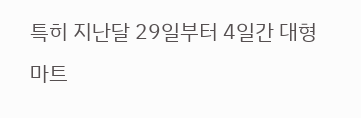특히 지난달 29일부터 4일간 대형마트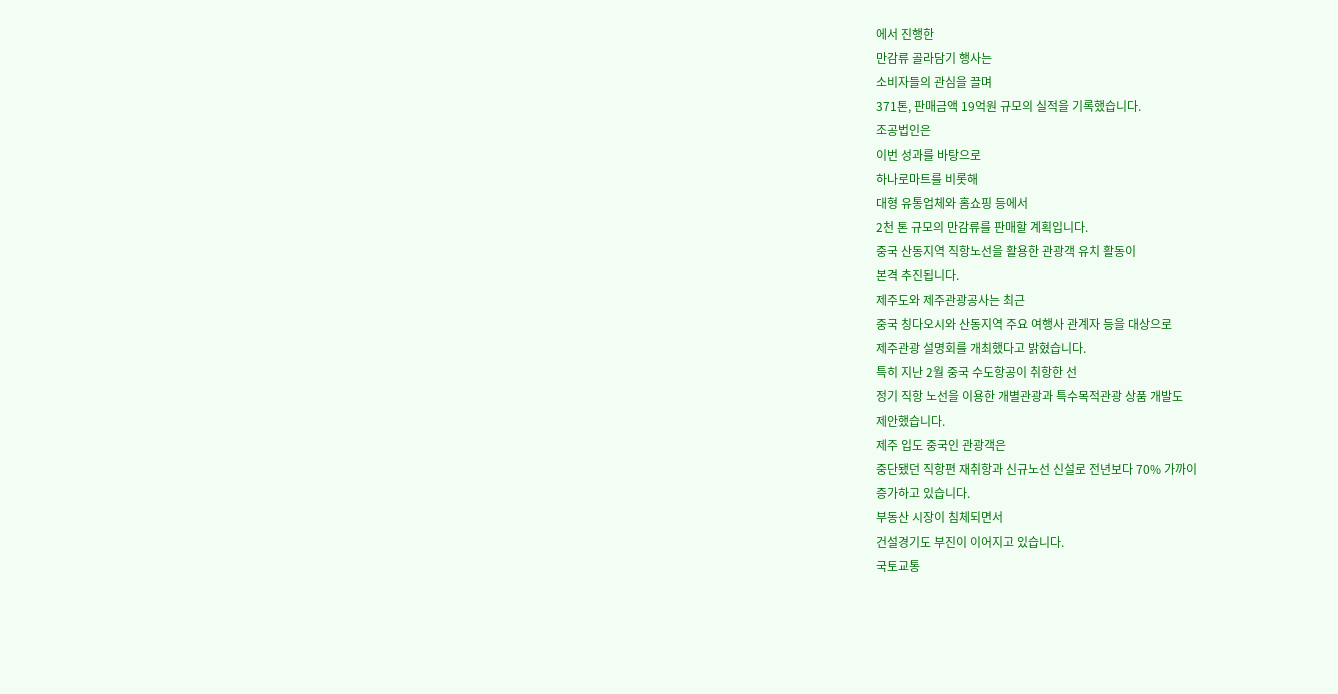에서 진행한
만감류 골라담기 행사는
소비자들의 관심을 끌며
371톤, 판매금액 19억원 규모의 실적을 기록했습니다.
조공법인은
이번 성과를 바탕으로
하나로마트를 비롯해
대형 유통업체와 홈쇼핑 등에서
2천 톤 규모의 만감류를 판매할 계획입니다.
중국 산동지역 직항노선을 활용한 관광객 유치 활동이
본격 추진됩니다.
제주도와 제주관광공사는 최근
중국 칭다오시와 산동지역 주요 여행사 관계자 등을 대상으로
제주관광 설명회를 개최했다고 밝혔습니다.
특히 지난 2월 중국 수도항공이 취항한 선
정기 직항 노선을 이용한 개별관광과 특수목적관광 상품 개발도
제안했습니다.
제주 입도 중국인 관광객은
중단됐던 직항편 재취항과 신규노선 신설로 전년보다 70% 가까이
증가하고 있습니다.
부동산 시장이 침체되면서
건설경기도 부진이 이어지고 있습니다.
국토교통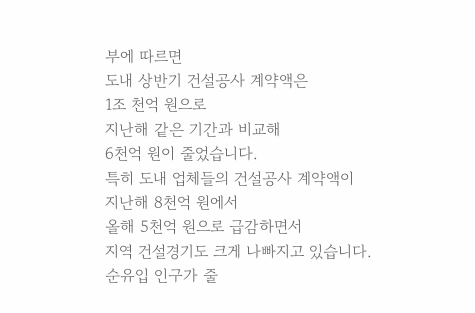부에 따르면
도내 상반기 건설공사 계약액은
1조 천억 원으로
지난해 같은 기간과 비교해
6천억 원이 줄었습니다.
특히 도내 업체들의 건설공사 계약액이
지난해 8천억 원에서
올해 5천억 원으로 급감하면서
지역 건설경기도 크게 나빠지고 있습니다.
순유입 인구가 줄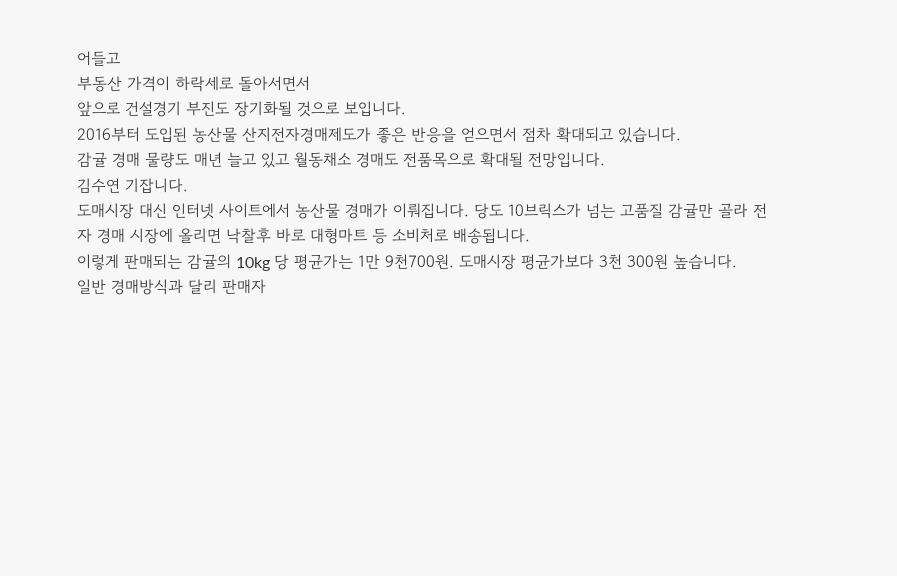어들고
부동산 가격이 하락세로 돌아서면서
앞으로 건설경기 부진도 장기화될 것으로 보입니다.
2016부터 도입된 농산물 산지전자경매제도가 좋은 반응을 얻으면서 점차 확대되고 있습니다.
감귤 경매 물량도 매년 늘고 있고 월동채소 경매도 전품목으로 확대될 전망입니다.
김수연 기잡니다.
도매시장 대신 인터넷 사이트에서 농산물 경매가 이뤄집니다. 당도 10브릭스가 넘는 고품질 감귤만 골라 전자 경매 시장에 올리면 낙찰후 바로 대형마트 등 소비처로 배송됩니다.
이렇게 판매되는 감귤의 10kg 당 평균가는 1만 9천700원. 도매시장 평균가보다 3천 300원 높습니다.
일반 경매방식과 달리 판매자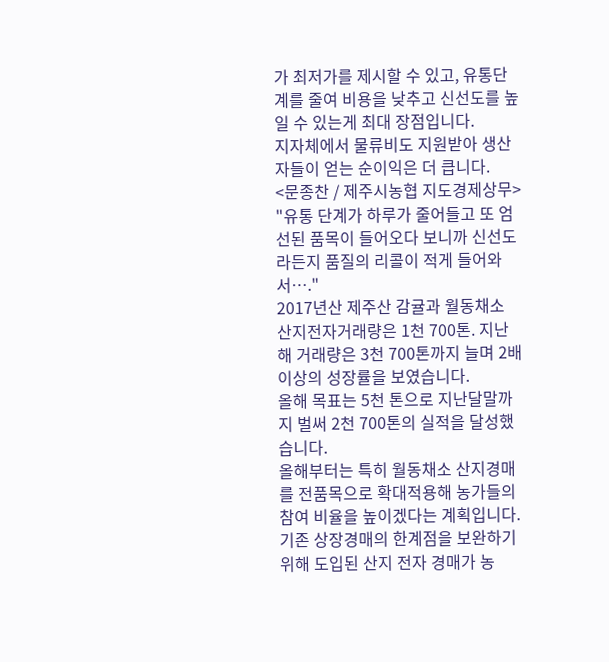가 최저가를 제시할 수 있고, 유통단계를 줄여 비용을 낮추고 신선도를 높일 수 있는게 최대 장점입니다.
지자체에서 물류비도 지원받아 생산자들이 얻는 순이익은 더 큽니다.
<문종찬 / 제주시농협 지도경제상무>
"유통 단계가 하루가 줄어들고 또 엄선된 품목이 들어오다 보니까 신선도라든지 품질의 리콜이 적게 들어와서…."
2017년산 제주산 감귤과 월동채소 산지전자거래량은 1천 700톤. 지난해 거래량은 3천 700톤까지 늘며 2배 이상의 성장률을 보였습니다.
올해 목표는 5천 톤으로 지난달말까지 벌써 2천 700톤의 실적을 달성했습니다.
올해부터는 특히 월동채소 산지경매를 전품목으로 확대적용해 농가들의 참여 비율을 높이겠다는 계획입니다.
기존 상장경매의 한계점을 보완하기 위해 도입된 산지 전자 경매가 농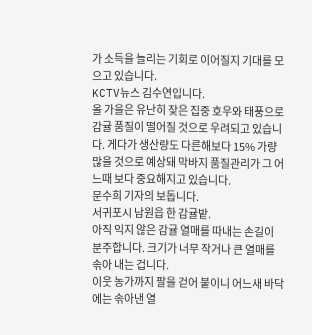가 소득을 늘리는 기회로 이어질지 기대를 모으고 있습니다.
KCTV뉴스 김수연입니다.
올 가을은 유난히 잦은 집중 호우와 태풍으로 감귤 품질이 떨어질 것으로 우려되고 있습니다. 게다가 생산량도 다른해보다 15% 가량 많을 것으로 예상돼 막바지 품질관리가 그 어느때 보다 중요해지고 있습니다.
문수희 기자의 보돕니다.
서귀포시 남원읍 한 감귤밭.
아직 익지 않은 감귤 열매를 따내는 손길이 분주합니다. 크기가 너무 작거나 큰 열매를 솎아 내는 겁니다.
이웃 농가까지 팔을 걷어 붙이니 어느새 바닥에는 솎아낸 열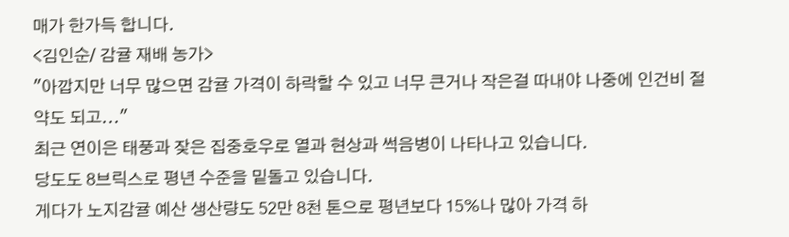매가 한가득 합니다.
<김인순/ 감귤 재배 농가>
"아깝지만 너무 많으면 감귤 가격이 하락할 수 있고 너무 큰거나 작은걸 따내야 나중에 인건비 절약도 되고..."
최근 연이은 태풍과 잦은 집중호우로 열과 현상과 썩음병이 나타나고 있습니다.
당도도 8브릭스로 평년 수준을 밑돌고 있습니다.
게다가 노지감귤 예산 생산량도 52만 8천 톤으로 평년보다 15%나 많아 가격 하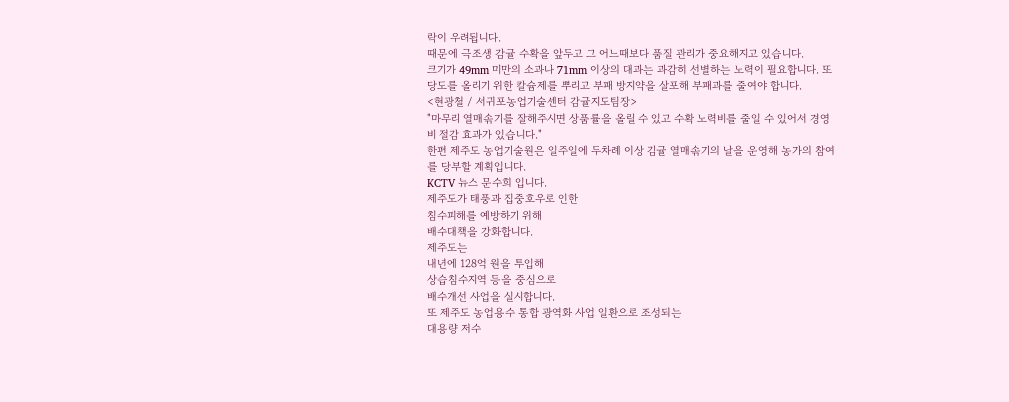락이 우려됩니다.
때문에 극조생 감귤 수확을 앞두고 그 어느때보다 품질 관리가 중요해지고 있습니다.
크기가 49mm 미만의 소과나 71mm 이상의 대과는 과감히 선별하는 노력이 필요합니다. 또 당도를 올리기 위한 칼슘제를 뿌리고 부패 방지약을 살포해 부패과를 줄여야 합니다.
<현광철 / 서귀포농업기술센터 감귤지도팀장>
"마무리 열매솎기를 잘해주시면 상품률을 올릴 수 있고 수확 노력비를 줄일 수 있어서 경영비 절감 효과가 있습니다."
한편 제주도 농업기술원은 일주일에 두차례 이상 김귤 열매솎기의 날을 운영해 농가의 참여를 당부할 계획입니다.
KCTV 뉴스 문수희 입니다.
제주도가 태풍과 집중호우로 인한
침수피해를 예방하기 위해
배수대책을 강화합니다.
제주도는
내년에 128억 원을 투입해
상습침수지역 등을 중심으로
배수개선 사업을 실시합니다.
또 제주도 농업용수 통합 광역화 사업 일환으로 조성되는
대용량 저수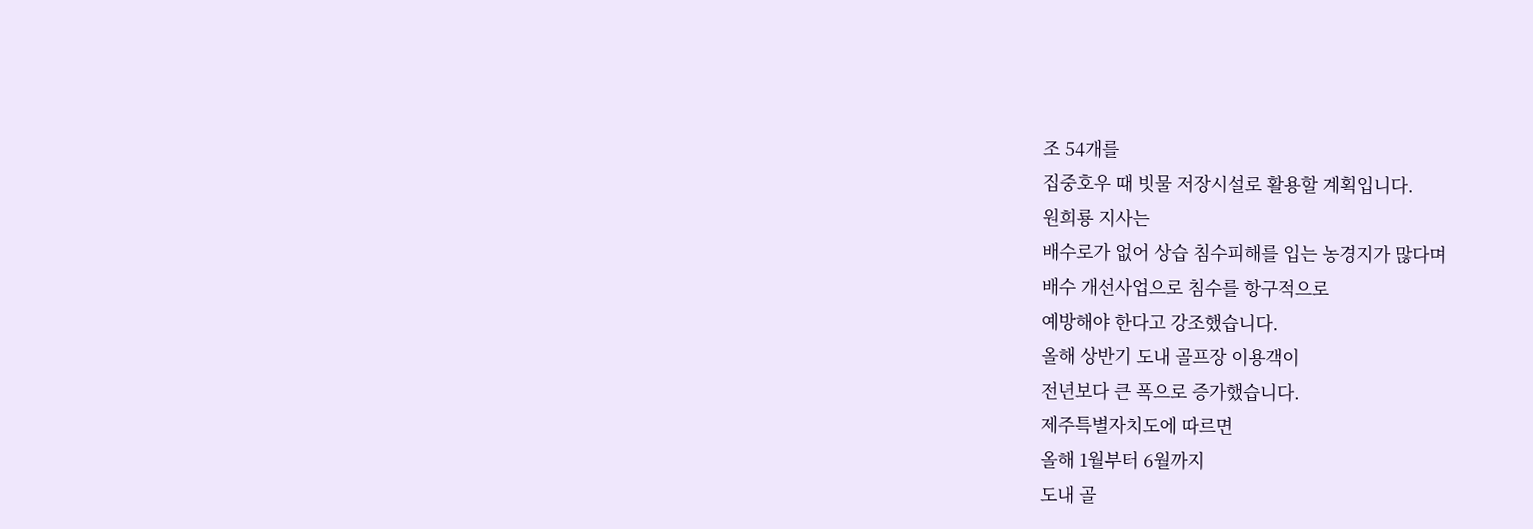조 54개를
집중호우 때 빗물 저장시설로 활용할 계획입니다.
원희룡 지사는
배수로가 없어 상습 침수피해를 입는 농경지가 많다며
배수 개선사업으로 침수를 항구적으로
예방해야 한다고 강조했습니다.
올해 상반기 도내 골프장 이용객이
전년보다 큰 폭으로 증가했습니다.
제주특별자치도에 따르면
올해 1월부터 6월까지
도내 골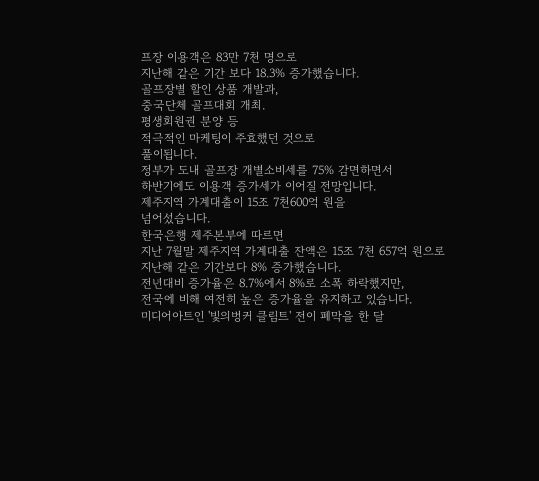프장 이용객은 83만 7천 명으로
지난해 같은 기간 보다 18.3% 증가했습니다.
골프장별 할인 상품 개발과,
중국단체 골프대회 개최.
평생회원권 분양 등
적극적인 마케팅이 주효했던 것으로
풀이됩니다.
정부가 도내 골프장 개별소비세를 75% 감면하면서
하반기에도 이용객 증가세가 이어질 전망입니다.
제주지역 가계대출이 15조 7천600억 원을
넘어섰습니다.
한국은행 제주본부에 따르면
지난 7월말 제주지역 가계대출 잔액은 15조 7천 657억 원으로
지난해 같은 기간보다 8% 증가했습니다.
전년대비 증가율은 8.7%에서 8%로 소폭 하락했지만,
전국에 비해 여전히 높은 증가율을 유지하고 있습니다.
미디어아트인 '빛의벙커 클림트' 전이 폐막을 한 달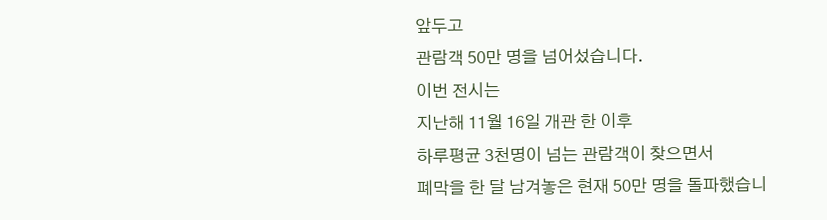앞두고
관람객 50만 명을 넘어섰습니다.
이번 전시는
지난해 11월 16일 개관 한 이후
하루평균 3천명이 넘는 관람객이 찾으면서
폐막을 한 달 남겨놓은 현재 50만 명을 돌파했습니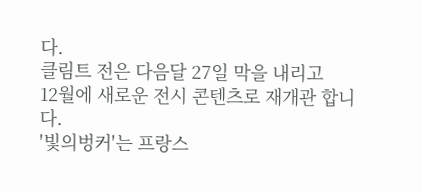다.
클림트 전은 다음달 27일 막을 내리고
12월에 새로운 전시 콘텐츠로 재개관 합니다.
'빛의벙커'는 프랑스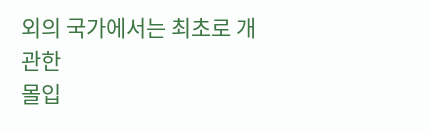외의 국가에서는 최초로 개관한
몰입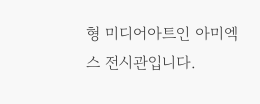형 미디어아트인 아미엑스 전시관입니다.